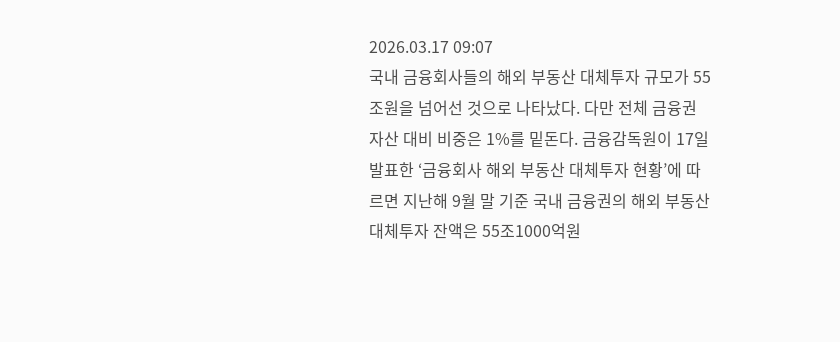2026.03.17 09:07
국내 금융회사들의 해외 부동산 대체투자 규모가 55조원을 넘어선 것으로 나타났다. 다만 전체 금융권 자산 대비 비중은 1%를 밑돈다. 금융감독원이 17일 발표한 ‘금융회사 해외 부동산 대체투자 현황’에 따르면 지난해 9월 말 기준 국내 금융권의 해외 부동산 대체투자 잔액은 55조1000억원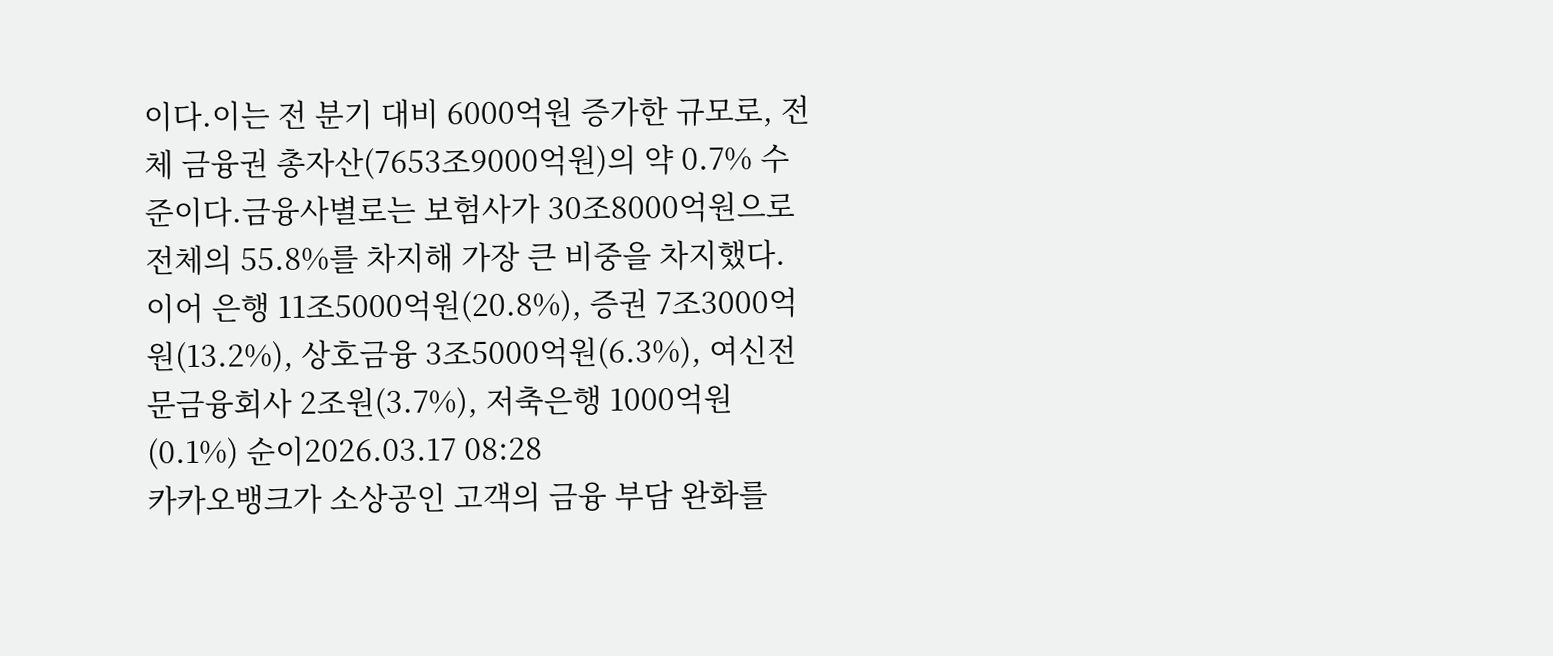이다.이는 전 분기 대비 6000억원 증가한 규모로, 전체 금융권 총자산(7653조9000억원)의 약 0.7% 수준이다.금융사별로는 보험사가 30조8000억원으로 전체의 55.8%를 차지해 가장 큰 비중을 차지했다. 이어 은행 11조5000억원(20.8%), 증권 7조3000억원(13.2%), 상호금융 3조5000억원(6.3%), 여신전문금융회사 2조원(3.7%), 저축은행 1000억원(0.1%) 순이2026.03.17 08:28
카카오뱅크가 소상공인 고객의 금융 부담 완화를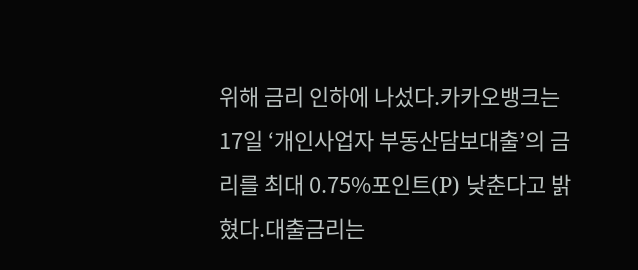위해 금리 인하에 나섰다.카카오뱅크는 17일 ‘개인사업자 부동산담보대출’의 금리를 최대 0.75%포인트(P) 낮춘다고 밝혔다.대출금리는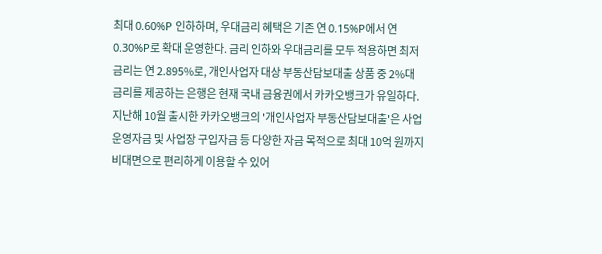최대 0.60%P 인하하며, 우대금리 혜택은 기존 연 0.15%P에서 연 0.30%P로 확대 운영한다. 금리 인하와 우대금리를 모두 적용하면 최저 금리는 연 2.895%로, 개인사업자 대상 부동산담보대출 상품 중 2%대 금리를 제공하는 은행은 현재 국내 금융권에서 카카오뱅크가 유일하다.지난해 10월 출시한 카카오뱅크의 '개인사업자 부동산담보대출'은 사업 운영자금 및 사업장 구입자금 등 다양한 자금 목적으로 최대 10억 원까지 비대면으로 편리하게 이용할 수 있어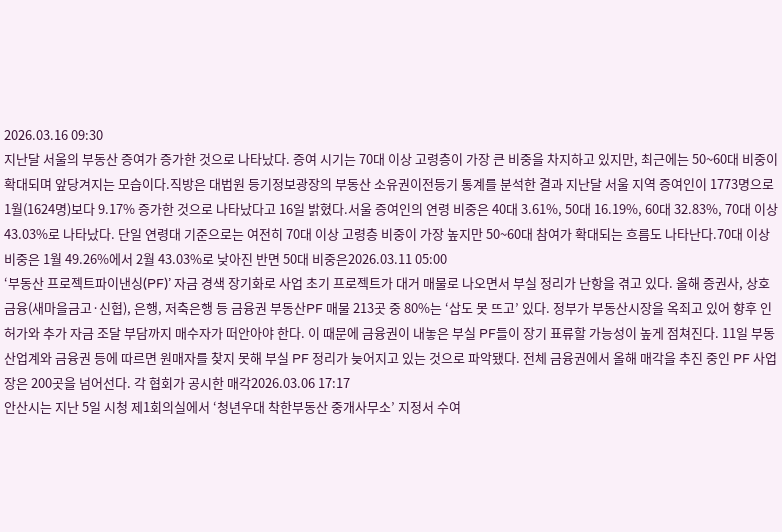2026.03.16 09:30
지난달 서울의 부동산 증여가 증가한 것으로 나타났다. 증여 시기는 70대 이상 고령층이 가장 큰 비중을 차지하고 있지만, 최근에는 50~60대 비중이 확대되며 앞당겨지는 모습이다.직방은 대법원 등기정보광장의 부동산 소유권이전등기 통계를 분석한 결과 지난달 서울 지역 증여인이 1773명으로 1월(1624명)보다 9.17% 증가한 것으로 나타났다고 16일 밝혔다.서울 증여인의 연령 비중은 40대 3.61%, 50대 16.19%, 60대 32.83%, 70대 이상 43.03%로 나타났다. 단일 연령대 기준으로는 여전히 70대 이상 고령층 비중이 가장 높지만 50~60대 참여가 확대되는 흐름도 나타난다.70대 이상 비중은 1월 49.26%에서 2월 43.03%로 낮아진 반면 50대 비중은2026.03.11 05:00
‘부동산 프로젝트파이낸싱(PF)’ 자금 경색 장기화로 사업 초기 프로젝트가 대거 매물로 나오면서 부실 정리가 난항을 겪고 있다. 올해 증권사, 상호금융(새마을금고·신협), 은행, 저축은행 등 금융권 부동산PF 매물 213곳 중 80%는 ‘삽도 못 뜨고’ 있다. 정부가 부동산시장을 옥죄고 있어 향후 인허가와 추가 자금 조달 부담까지 매수자가 떠안아야 한다. 이 때문에 금융권이 내놓은 부실 PF들이 장기 표류할 가능성이 높게 점쳐진다. 11일 부동산업계와 금융권 등에 따르면 원매자를 찾지 못해 부실 PF 정리가 늦어지고 있는 것으로 파악됐다. 전체 금융권에서 올해 매각을 추진 중인 PF 사업장은 200곳을 넘어선다. 각 협회가 공시한 매각2026.03.06 17:17
안산시는 지난 5일 시청 제1회의실에서 ‘청년우대 착한부동산 중개사무소’ 지정서 수여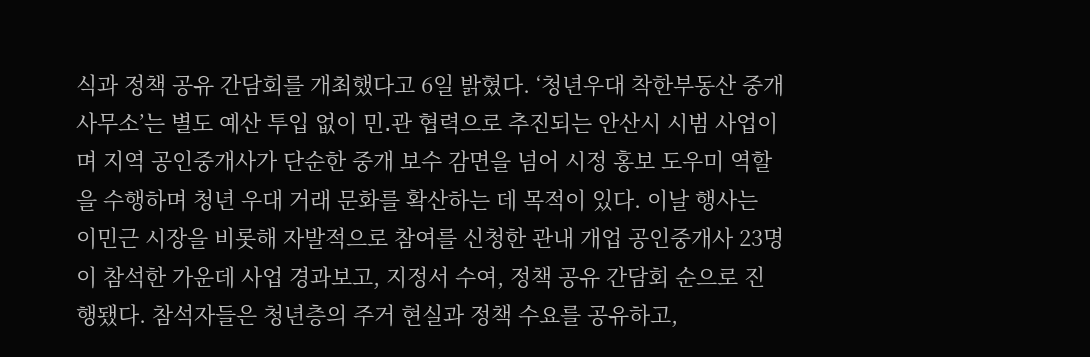식과 정책 공유 간담회를 개최했다고 6일 밝혔다. ‘청년우대 착한부동산 중개사무소’는 별도 예산 투입 없이 민․관 협력으로 추진되는 안산시 시범 사업이며 지역 공인중개사가 단순한 중개 보수 감면을 넘어 시정 홍보 도우미 역할을 수행하며 청년 우대 거래 문화를 확산하는 데 목적이 있다. 이날 행사는 이민근 시장을 비롯해 자발적으로 참여를 신청한 관내 개업 공인중개사 23명이 참석한 가운데 사업 경과보고, 지정서 수여, 정책 공유 간담회 순으로 진행됐다. 참석자들은 청년층의 주거 현실과 정책 수요를 공유하고,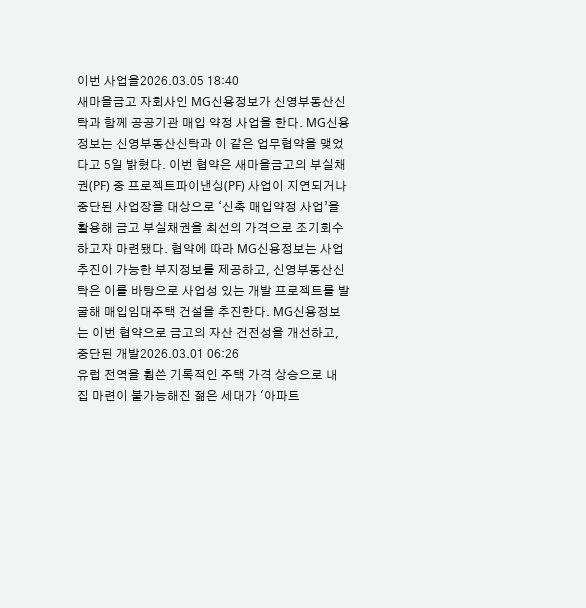이번 사업을2026.03.05 18:40
새마을금고 자회사인 MG신용정보가 신영부동산신탁과 함께 공공기관 매입 약정 사업을 한다. MG신용정보는 신영부동산신탁과 이 같은 업무협약을 맺었다고 5일 밝혔다. 이번 협약은 새마을금고의 부실채권(PF) 중 프로젝트파이낸싱(PF) 사업이 지연되거나 중단된 사업장을 대상으로 ‘신축 매입약정 사업’을 활용해 금고 부실채권을 최선의 가격으로 조기회수하고자 마련됐다. 협약에 따라 MG신용정보는 사업추진이 가능한 부지정보를 제공하고, 신영부동산신탁은 이를 바탕으로 사업성 있는 개발 프로젝트를 발굴해 매입임대주택 건설을 추진한다. MG신용정보는 이번 협약으로 금고의 자산 건전성을 개선하고, 중단된 개발2026.03.01 06:26
유럽 전역을 휩쓴 기록적인 주택 가격 상승으로 내 집 마련이 불가능해진 젊은 세대가 '아파트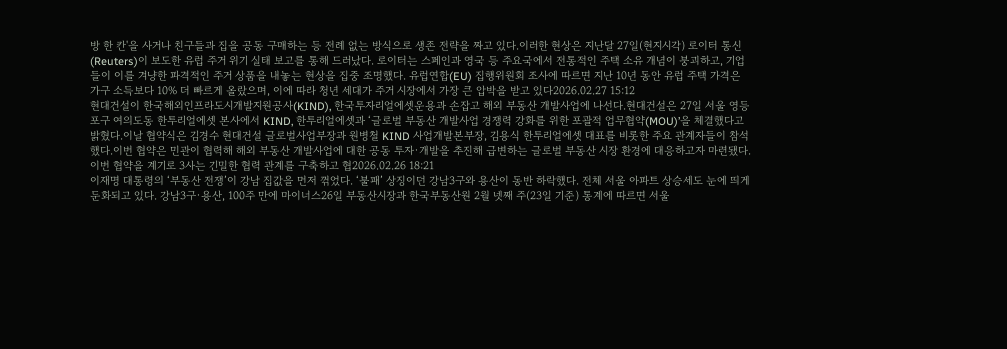방 한 칸'을 사거나 친구들과 집을 공동 구매하는 등 전례 없는 방식으로 생존 전략을 짜고 있다.이러한 현상은 지난달 27일(현지시각) 로이터 통신(Reuters)이 보도한 유럽 주거 위기 실태 보고를 통해 드러났다. 로이터는 스페인과 영국 등 주요국에서 전통적인 주택 소유 개념이 붕괴하고, 기업들이 이를 겨냥한 파격적인 주거 상품을 내놓는 현상을 집중 조명했다. 유럽연합(EU) 집행위원회 조사에 따르면 지난 10년 동안 유럽 주택 가격은 가구 소득보다 10% 더 빠르게 올랐으며, 이에 따라 청년 세대가 주거 시장에서 가장 큰 압박을 받고 있다2026.02.27 15:12
현대건설이 한국해외인프라도시개발지원공사(KIND), 한국투자리얼에셋운용과 손잡고 해외 부동산 개발사업에 나선다.현대건설은 27일 서울 영등포구 여의도동 한투리얼에셋 본사에서 KIND, 한투리얼에셋과 ‘글로벌 부동산 개발사업 경쟁력 강화를 위한 포괄적 업무협약(MOU)’을 체결했다고 밝혔다.이날 협약식은 김경수 현대건설 글로벌사업부장과 원병철 KIND 사업개발본부장, 김용식 한투리얼에셋 대표를 비롯한 주요 관계자들이 참석했다.이번 협약은 민관이 협력해 해외 부동산 개발사업에 대한 공동 투자·개발을 추진해 급변하는 글로벌 부동산 시장 환경에 대응하고자 마련됐다.이번 협약을 계기로 3사는 긴밀한 협력 관계를 구축하고 협2026.02.26 18:21
이재명 대통령의 ‘부동산 전쟁’이 강남 집값을 먼저 꺾었다. ‘불패’ 상징이던 강남3구와 용산이 동반 하락했다. 전체 서울 아파트 상승세도 눈에 띄게 둔화되고 있다. 강남3구·용산, 100주 만에 마이너스26일 부동산시장과 한국부동산원 2월 넷째 주(23일 기준) 통계에 따르면 서울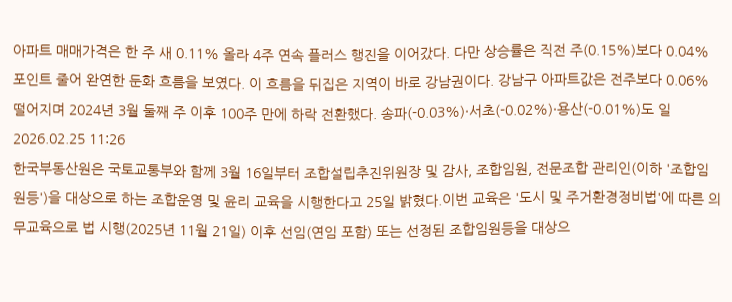아파트 매매가격은 한 주 새 0.11% 올라 4주 연속 플러스 행진을 이어갔다. 다만 상승률은 직전 주(0.15%)보다 0.04%포인트 줄어 완연한 둔화 흐름을 보였다. 이 흐름을 뒤집은 지역이 바로 강남권이다. 강남구 아파트값은 전주보다 0.06% 떨어지며 2024년 3월 둘째 주 이후 100주 만에 하락 전환했다. 송파(-0.03%)·서초(-0.02%)·용산(-0.01%)도 일2026.02.25 11:26
한국부동산원은 국토교통부와 함께 3월 16일부터 조합설립추진위원장 및 감사, 조합임원, 전문조합 관리인(이하 '조합임원등')을 대상으로 하는 조합운영 및 윤리 교육을 시행한다고 25일 밝혔다.이번 교육은 '도시 및 주거환경정비법'에 따른 의무교육으로 법 시행(2025년 11월 21일) 이후 선임(연임 포함) 또는 선정된 조합임원등을 대상으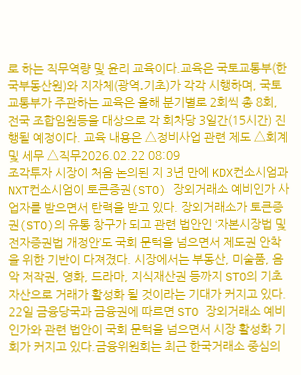로 하는 직무역량 및 윤리 교육이다.교육은 국토교통부(한국부동산원)와 지자체(광역․기초)가 각각 시행하며, 국토교통부가 주관하는 교육은 올해 분기별로 2회씩 총 8회, 전국 조합임원등을 대상으로 각 회차당 3일간(15시간) 진행될 예정이다. 교육 내용은 △정비사업 관련 제도 △회계 및 세무 △직무2026.02.22 08:09
조각투자 시장이 처음 논의된 지 3년 만에 KDX컨소시엄과 NXT컨소시엄이 토큰증권(STO) 장외거래소 예비인가 사업자를 받으면서 탄력을 받고 있다. 장외거래소가 토큰증권(STO)의 유통 창구가 되고 관련 법안인 ‘자본시장법 및 전자증권법 개정안’도 국회 문턱을 넘으면서 제도권 안착을 위한 기반이 다져졌다. 시장에서는 부동산, 미술품, 음악 저작권, 영화, 드라마, 지식재산권 등까지 STO의 기초자산으로 거래가 활성화 될 것이라는 기대가 커지고 있다. 22일 금융당국과 금융권에 따르면 STO 장외거래소 예비인가와 관련 법안이 국회 문턱을 넘으면서 시장 활성화 기회가 커지고 있다.금융위원회는 최근 한국거래소 중심의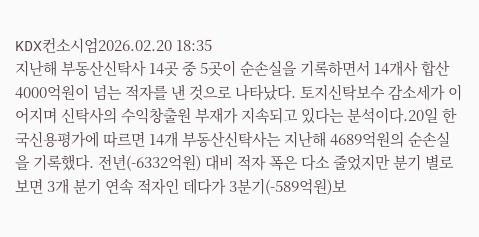KDX컨소시엄2026.02.20 18:35
지난해 부동산신탁사 14곳 중 5곳이 순손실을 기록하면서 14개사 합산 4000억원이 넘는 적자를 낸 것으로 나타났다. 토지신탁보수 감소세가 이어지며 신탁사의 수익창출원 부재가 지속되고 있다는 분석이다.20일 한국신용평가에 따르면 14개 부동산신탁사는 지난해 4689억원의 순손실을 기록했다. 전년(-6332억원) 대비 적자 폭은 다소 줄었지만 분기 별로 보면 3개 분기 연속 적자인 데다가 3분기(-589억원)보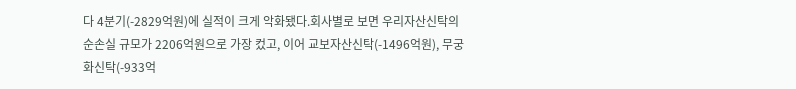다 4분기(-2829억원)에 실적이 크게 악화됐다.회사별로 보면 우리자산신탁의 순손실 규모가 2206억원으로 가장 컸고, 이어 교보자산신탁(-1496억원), 무궁화신탁(-933억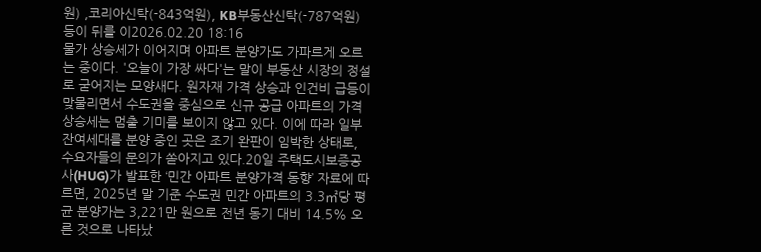원) ,코리아신탁(-843억원), KB부동산신탁(-787억원) 등이 뒤를 이2026.02.20 18:16
물가 상승세가 이어지며 아파트 분양가도 가파르게 오르는 중이다. '오늘이 가장 싸다'는 말이 부동산 시장의 정설로 굳어지는 모양새다. 원자재 가격 상승과 인건비 급등이 맞물리면서 수도권을 중심으로 신규 공급 아파트의 가격 상승세는 멈출 기미를 보이지 않고 있다. 이에 따라 일부 잔여세대를 분양 중인 곳은 조기 완판이 임박한 상태로, 수요자들의 문의가 쏟아지고 있다.20일 주택도시보증공사(HUG)가 발표한 ‘민간 아파트 분양가격 동향’ 자료에 따르면, 2025년 말 기준 수도권 민간 아파트의 3.3㎡당 평균 분양가는 3,221만 원으로 전년 동기 대비 14.5% 오른 것으로 나타났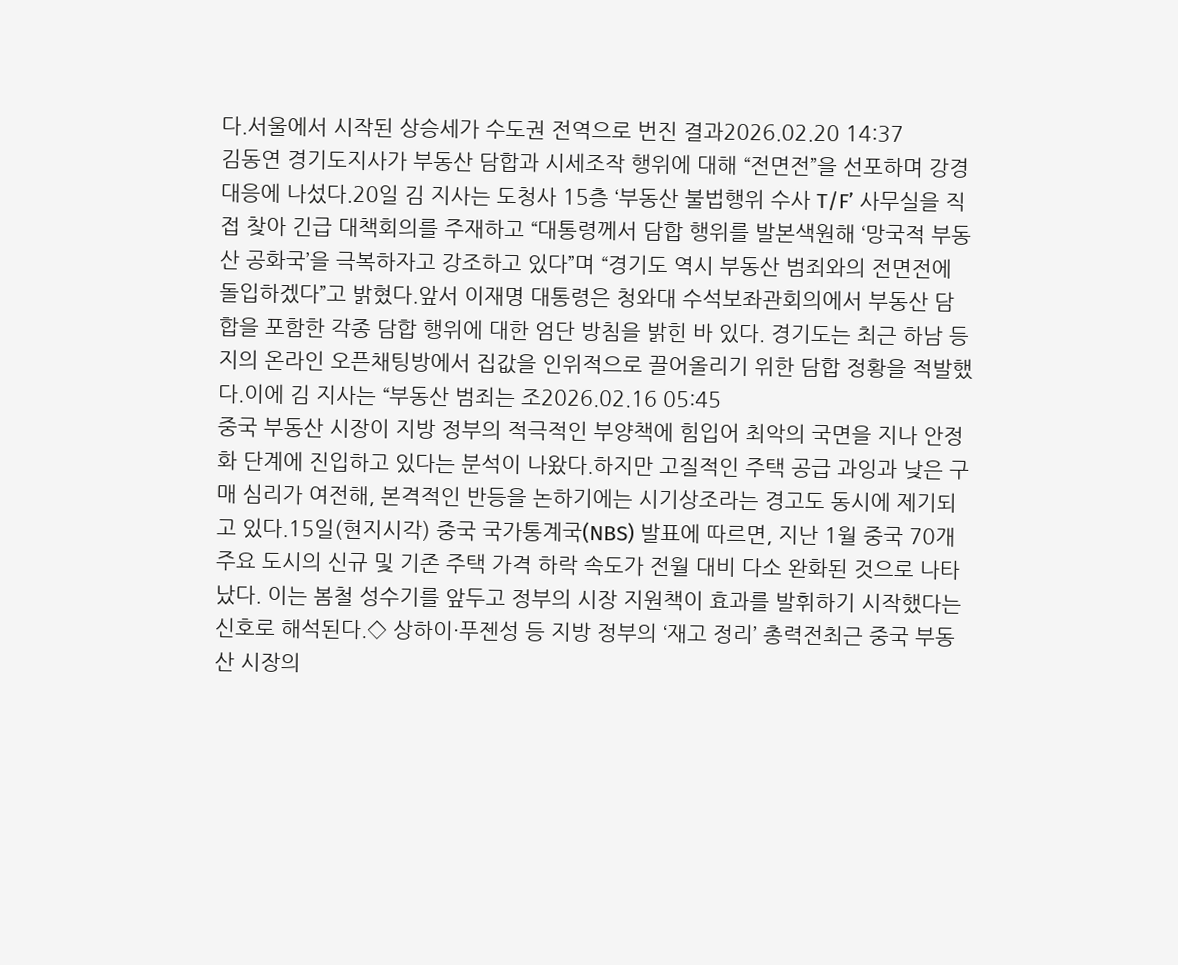다.서울에서 시작된 상승세가 수도권 전역으로 번진 결과2026.02.20 14:37
김동연 경기도지사가 부동산 담합과 시세조작 행위에 대해 “전면전”을 선포하며 강경 대응에 나섰다.20일 김 지사는 도청사 15층 ‘부동산 불법행위 수사 T/F’ 사무실을 직접 찾아 긴급 대책회의를 주재하고 “대통령께서 담합 행위를 발본색원해 ‘망국적 부동산 공화국’을 극복하자고 강조하고 있다”며 “경기도 역시 부동산 범죄와의 전면전에 돌입하겠다”고 밝혔다.앞서 이재명 대통령은 청와대 수석보좌관회의에서 부동산 담합을 포함한 각종 담합 행위에 대한 엄단 방침을 밝힌 바 있다. 경기도는 최근 하남 등지의 온라인 오픈채팅방에서 집값을 인위적으로 끌어올리기 위한 담합 정황을 적발했다.이에 김 지사는 “부동산 범죄는 조2026.02.16 05:45
중국 부동산 시장이 지방 정부의 적극적인 부양책에 힘입어 최악의 국면을 지나 안정화 단계에 진입하고 있다는 분석이 나왔다.하지만 고질적인 주택 공급 과잉과 낮은 구매 심리가 여전해, 본격적인 반등을 논하기에는 시기상조라는 경고도 동시에 제기되고 있다.15일(현지시각) 중국 국가통계국(NBS) 발표에 따르면, 지난 1월 중국 70개 주요 도시의 신규 및 기존 주택 가격 하락 속도가 전월 대비 다소 완화된 것으로 나타났다. 이는 봄철 성수기를 앞두고 정부의 시장 지원책이 효과를 발휘하기 시작했다는 신호로 해석된다.◇ 상하이·푸젠성 등 지방 정부의 ‘재고 정리’ 총력전최근 중국 부동산 시장의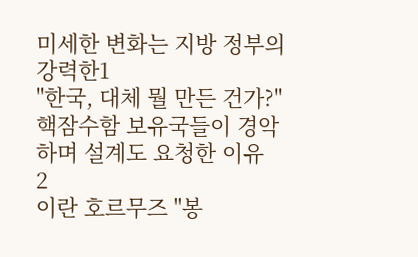미세한 변화는 지방 정부의 강력한1
"한국, 대체 뭘 만든 건가?" 핵잠수함 보유국들이 경악하며 설계도 요청한 이유
2
이란 호르무즈 "봉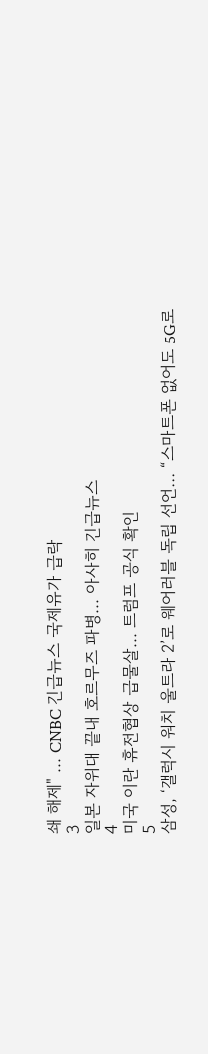쇄 해제" ... CNBC 긴급뉴스 국제유가 급락
3
일본 자위대 끝내 호르무즈 파병... 아사히 긴급뉴스
4
미국 이란 휴전협상 급물살... 트럼프 공식 확인
5
삼성, ‘갤럭시 워치 울트라 2’로 웨어러블 독립 선언… “스마트폰 없어도 5G로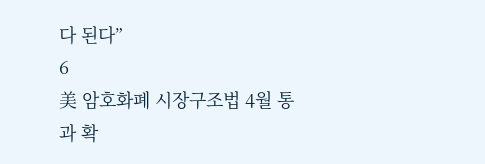다 된다”
6
美 암호화폐 시장구조법 4월 통과 확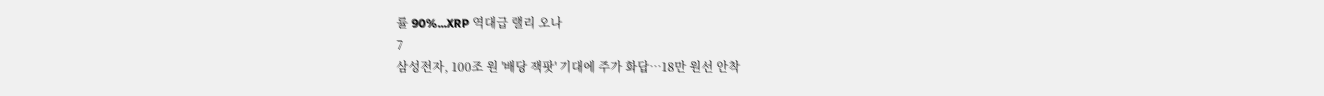률 90%...XRP 역대급 랠리 오나
7
삼성전자, 100조 원 '배당 잭팟' 기대에 주가 화답…18만 원선 안착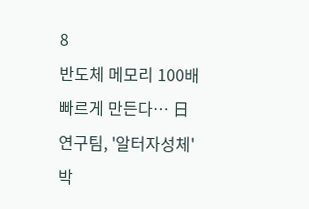8
반도체 메모리 100배 빠르게 만든다… 日 연구팀, '알터자성체' 박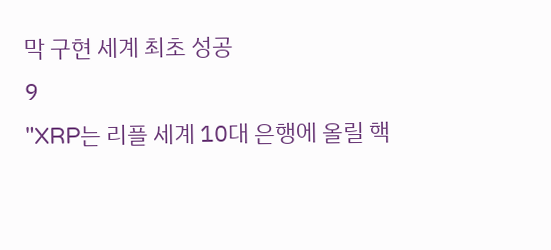막 구현 세계 최초 성공
9
"XRP는 리플 세계 10대 은행에 올릴 핵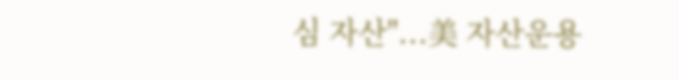심 자산"...美 자산운용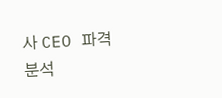사 CEO 파격 분석